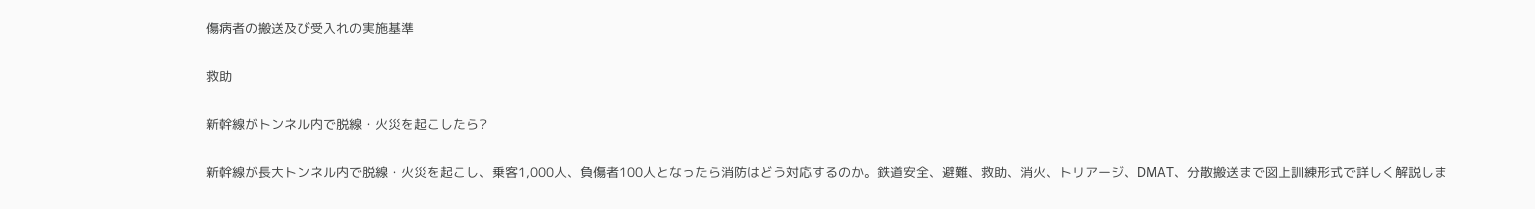傷病者の搬送及び受入れの実施基準

救助

新幹線がトンネル内で脱線・火災を起こしたら?

新幹線が長大トンネル内で脱線・火災を起こし、乗客1,000人、負傷者100人となったら消防はどう対応するのか。鉄道安全、避難、救助、消火、トリアージ、DMAT、分散搬送まで図上訓練形式で詳しく解説しま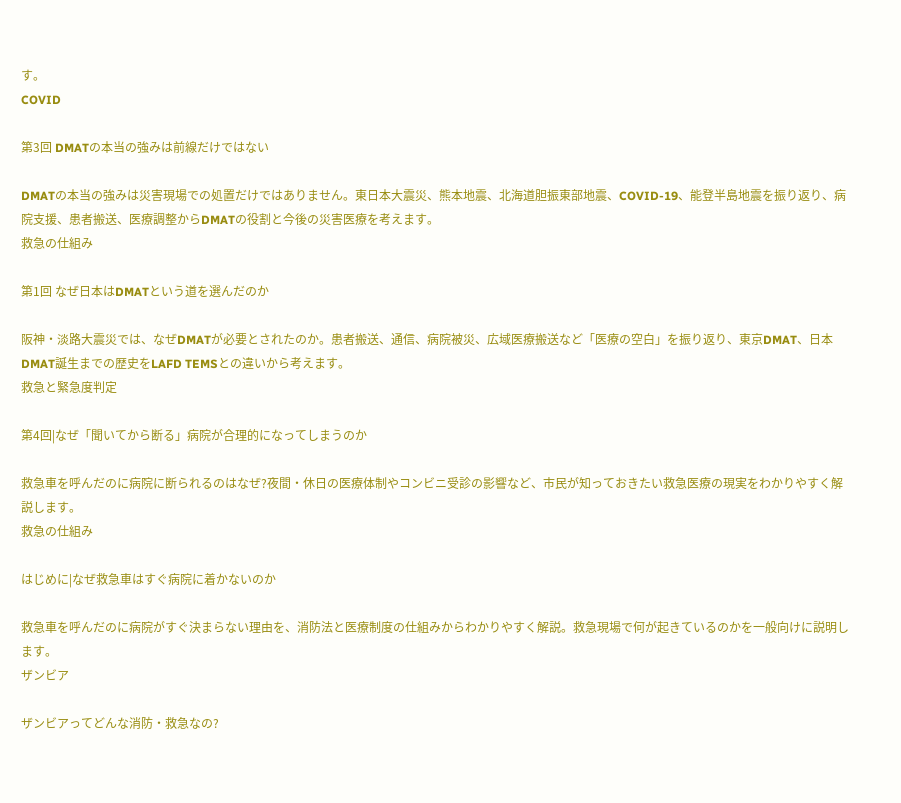す。
COVID

第3回 DMATの本当の強みは前線だけではない

DMATの本当の強みは災害現場での処置だけではありません。東日本大震災、熊本地震、北海道胆振東部地震、COVID-19、能登半島地震を振り返り、病院支援、患者搬送、医療調整からDMATの役割と今後の災害医療を考えます。
救急の仕組み

第1回 なぜ日本はDMATという道を選んだのか

阪神・淡路大震災では、なぜDMATが必要とされたのか。患者搬送、通信、病院被災、広域医療搬送など「医療の空白」を振り返り、東京DMAT、日本DMAT誕生までの歴史をLAFD TEMSとの違いから考えます。
救急と緊急度判定

第4回|なぜ「聞いてから断る」病院が合理的になってしまうのか

救急車を呼んだのに病院に断られるのはなぜ?夜間・休日の医療体制やコンビニ受診の影響など、市民が知っておきたい救急医療の現実をわかりやすく解説します。
救急の仕組み

はじめに|なぜ救急車はすぐ病院に着かないのか

救急車を呼んだのに病院がすぐ決まらない理由を、消防法と医療制度の仕組みからわかりやすく解説。救急現場で何が起きているのかを一般向けに説明します。
ザンビア

ザンビアってどんな消防・救急なの?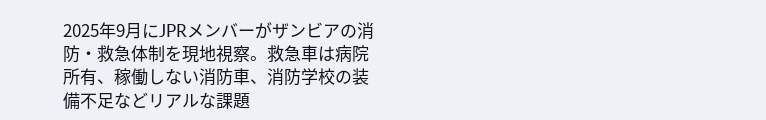2025年9月にJPRメンバーがザンビアの消防・救急体制を現地視察。救急車は病院所有、稼働しない消防車、消防学校の装備不足などリアルな課題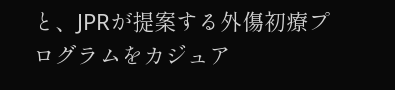と、JPRが提案する外傷初療プログラムをカジュア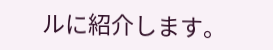ルに紹介します。